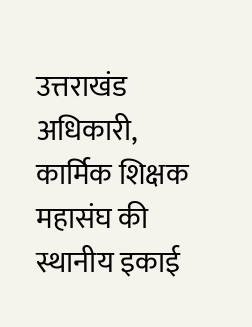उत्तराखंड अधिकारी, कार्मिक शिक्षक महासंघ की स्थानीय इकाई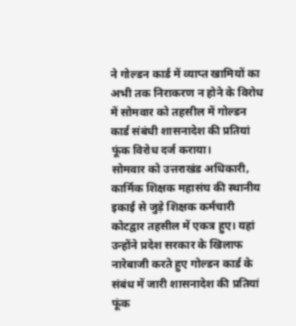ने गोल्डन कार्ड में व्याप्त खामियों का अभी तक निराकरण न होने के विरोध में सोमवार को तहसील में गोल्डन कार्ड संबंधी शासनादेश की प्रतियां फूंक विरोध दर्ज कराया।
सोमवार को उत्तराखंड अधिकारी, कार्मिक शिक्षक महासंघ की स्थानीय इकाई से जुड़े शिक्षक कर्मचारी कोटद्वार तहसील में एकत्र हुए। यहां उन्होंने प्रदेश सरकार के खिलाफ नारेबाजी करते हुए गोल्डन कार्ड के संबंध में जारी शासनादेश की प्रतियां फूंक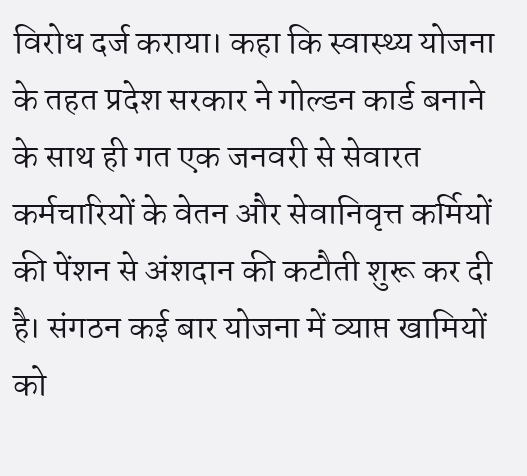विरोध दर्ज कराया। कहा कि स्वास्थ्य योजना के तहत प्रदेश सरकार ने गोल्डन कार्ड बनाने के साथ ही गत एक जनवरी से सेवारत कर्मचारियों के वेतन और सेवानिवृत्त कर्मियों की पेंशन से अंशदान की कटौती शुरू कर दी है। संगठन कई बार योजना में व्याप्त खामियों को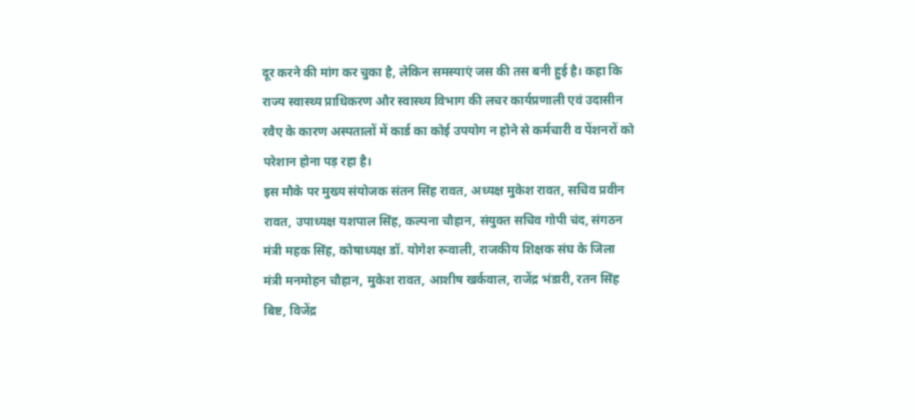दूर करने की मांग कर चुका है, लेकिन समस्याएं जस की तस बनी हुई है। कहा कि राज्य स्वास्थ्य प्राधिकरण और स्वास्थ्य विभाग की लचर कार्यप्रणाली एवं उदासीन रवैए के कारण अस्पतालों में कार्ड का कोई उपयोग न होने से कर्मचारी व पेंशनरों को परेशान होना पड़ रहा है।
इस मौके पर मुख्य संयोजक संतन सिंह रावत, अध्यक्ष मुकेश रावत, सचिव प्रवीन रावत, उपाध्यक्ष यशपाल सिंह, कल्पना चौहान, संयुक्त सचिव गोपी चंद, संगठन मंत्री महक सिंह, कोषाध्यक्ष डॉ. योगेश रूवाली, राजकीय शिक्षक संघ के जिला मंत्री मनमोहन चौहान, मुकेश रावत, आशीष खर्कवाल, राजेंद्र भंडारी, रतन सिंह बिष्ट, विजेंद्र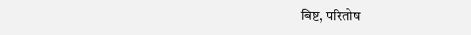बिष्ट, परितोष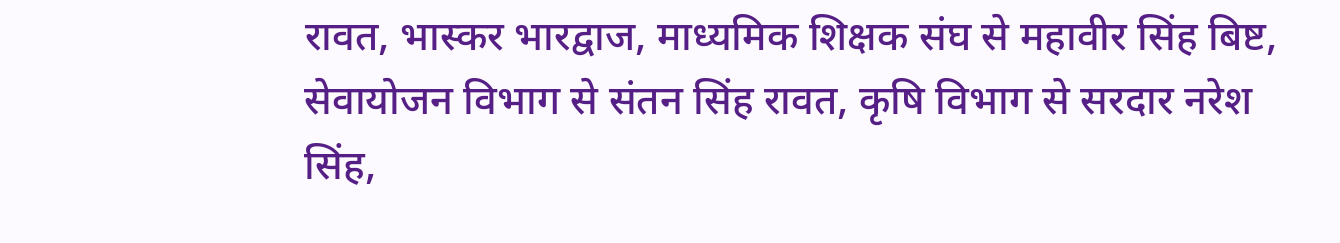रावत, भास्कर भारद्वाज, माध्यमिक शिक्षक संघ से महावीर सिंह बिष्ट, सेवायोजन विभाग से संतन सिंह रावत, कृषि विभाग से सरदार नरेश सिंह,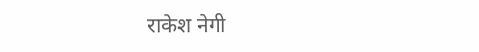राकेश नेगी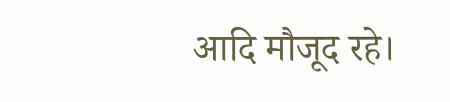आदि मौजूद रहे।